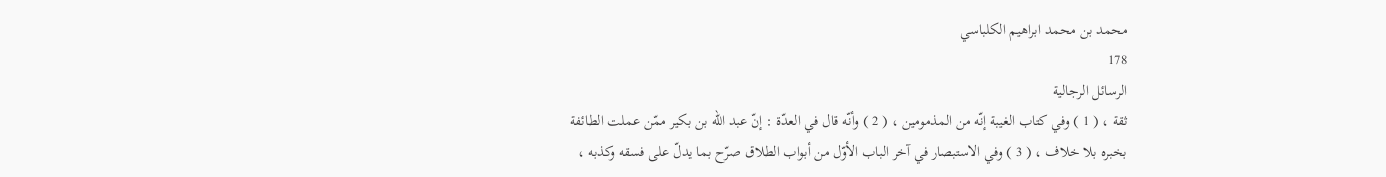محمد بن محمد ابراهيم الكلباسي
178
الرسائل الرجالية
ثقة ، ( 1 ) وفي كتاب الغيبة إنّه من المذمومين ، ( 2 ) وأنّه قال في العدّة : إنّ عبد الله بن بكير ممّن عملت الطائفة بخبره بلا خلاف ، ( 3 ) وفي الاستبصار في آخر الباب الأوّل من أبواب الطلاق صرّح بما يدلّ على فسقه وكذبه ،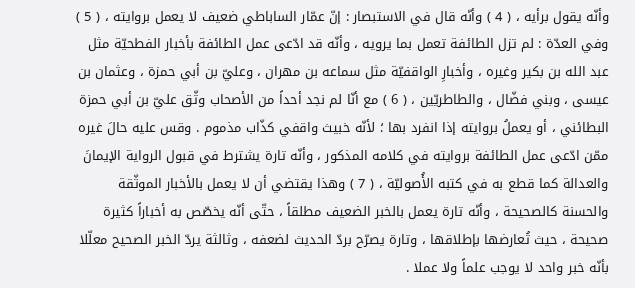وأنّه يقول برأيه ، ( 4 ) وأنّه قال في الاستبصار : إنّ عمّار الساباطي ضعيف لا يعمل بروايته ، ( 5 ) وفي العدّة : لم تزل الطائفة تعمل بما يرويه ، وأنّه قد ادّعى عمل الطائفة بأخبار الفطحيّة مثل عبد الله بن بكير وغيره ، وأخبارِ الواقفيّة مثل سماعه بن مهران ، وعليّ بن أبي حمزة ، وعثمان بن عيسى ، وبني فضّال ، والطاطريّين ، ( 6 ) مع أنّا لم نجد أحداً من الأصحاب وثّق عليّ بن أبي حمزة البطائني ، أو يعملُ بروايته إذا انفرد بها ؛ لأنّه خبيث واقفي كذّاب مذموم . وقس عليه حالَ غيره ممّن ادّعى عمل الطائفة بروايته في كلامه المذكور ، وأنّه تارة يشترط في قبول الرواية الإيمانَ والعدالة كما قطع به في كتبه الأُصوليّة ، ( 7 ) وهذا يقتضي أن لا يعمل بالأخبار الموثّقة والحسنة كالصحيحة ، وأنّه تارة يعمل بالخبر الضعيف مطلقاً ، حتّى أنّه يخصّص به أخباراً كثيرة صحيحة ، حيث تُعارضها بإطلاقها ، وتارة يصرّح بردّ الحديث لضعفه ، وثالثة يردّ الخبر الصحيح معلّلا بأنّه خبر واحد لا يوجب علماً ولا عملا .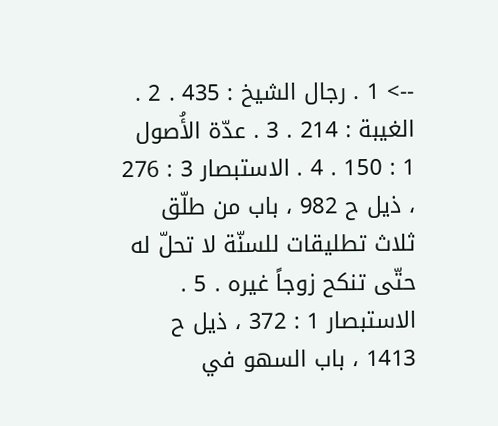--> 1 . رجال الشيخ : 435 . 2 . الغيبة : 214 . 3 . عدّة الأُصول 1 : 150 . 4 . الاستبصار 3 : 276 ، ذيل ح 982 ، باب من طلّق ثلاث تطليقات للسنّة لا تحلّ له حتّى تنكح زوجاً غيره . 5 . الاستبصار 1 : 372 ، ذيل ح 1413 ، باب السهو في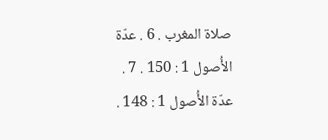صلاة المغرب . 6 . عدّة الأُصول 1 : 150 . 7 . عدّة الأُصول 1 : 148 .